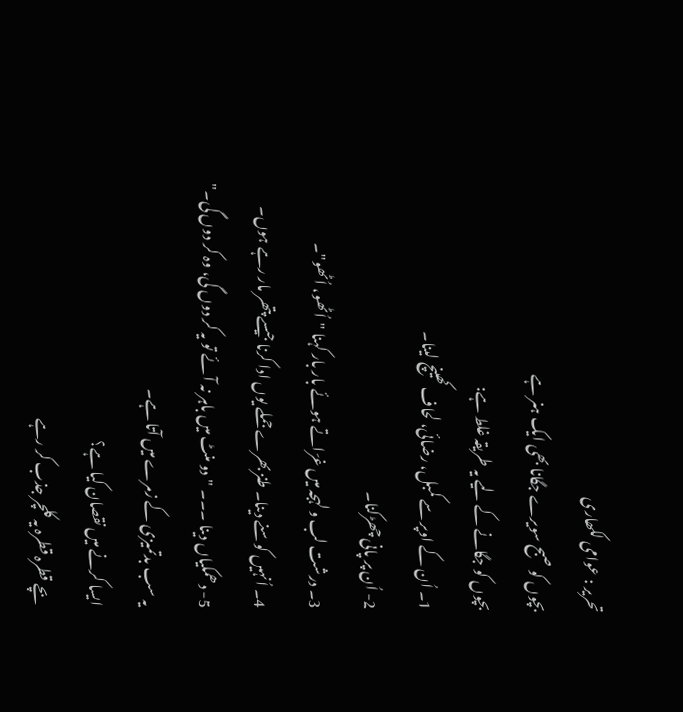تحریر : عوامی لکھاری
بچوں کو صبح سویرے جگانا بھی ایک ہنر ہے
بچوں کو جگانے کے لیے یہ طریقہ غلط ہے:
1۔ اُن کے اوپر سے کمبل، رضائی، لحاف کھینچ لینا۔
2- اُن پر پانی چھڑکنا۔
3۔ درشت لب و لہجہ میں غرّاتے ہوئے بار بار کہنا "اُٹھو، اُٹھو"۔
4۔ اُنہیں کوسنے دینا۔ طنز بھرے جملے یوں ادا کرنا جیسے پتھر مار رہے ہوں۔
5- دھمکیاں دینا ۔۔۔ "دو منٹ میں باہر نہ آئے تو یہ کر دوں گی، وہ کر دوں گی۔"
یہ سب بدتمیزی کے زمرے میں آتا ہے۔
ایسا کرنے میں نقصان کیا ہے؟
بچے قطرہ قطرہ یہ کلچر جذب کر رہے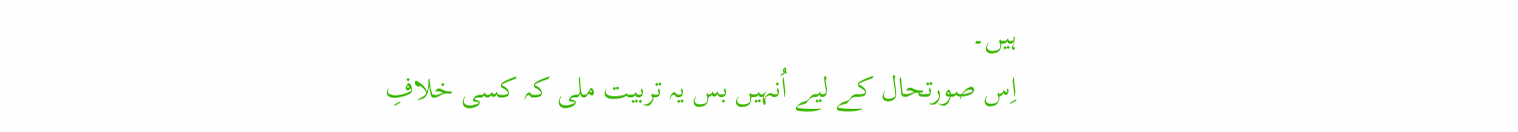ہیں۔
اِس صورتحال کے لیے اُنہیں بس یہ تربیت ملی کہ کسی خلافِ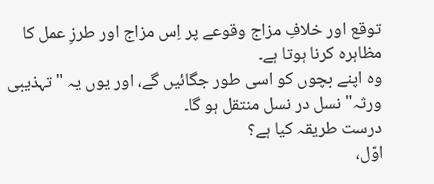توقع اور خلافِ مزاج وقوعے پر اِس مزاج اور طرزِ عمل کا مظاہرہ کرنا ہوتا ہے۔
وہ اپنے بچوں کو اسی طور جگائیں گے، اور یوں یہ "تہذیبی ورثہ" نسل در نسل منتقل ہو گا۔
درست طریقہ کیا ہے؟
اوّل،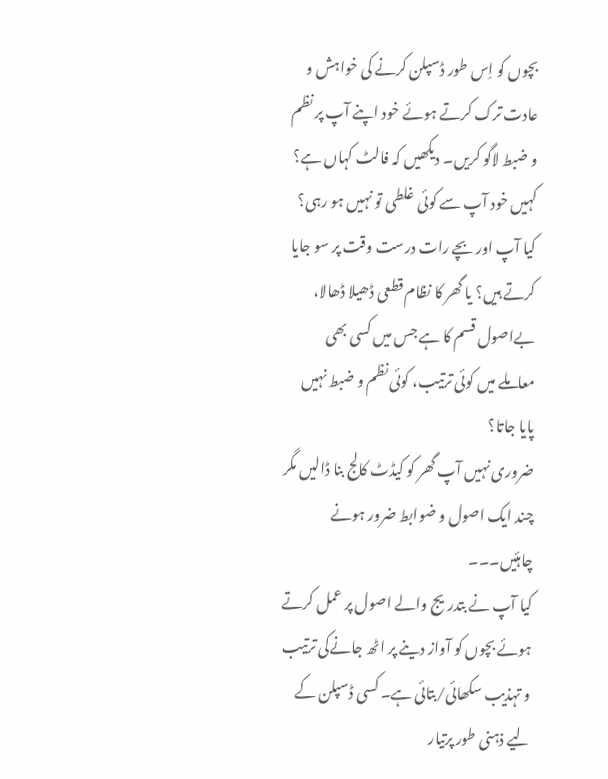بچوں کو اِس طور ڈسپلن کرنے کی خواہش و عادت ترک کرتے ہوئے خود اپنے آپ پر نظم و ضبط لاگو کریں۔ دیکھیں کہ فالٹ کہاں ہے؟
کہیں خود آپ سے کوئی غلطی تو نہیں ہو رہی؟
کیا آپ اور بچے رات درست وقت پر سو جایا کرتے ہیں؟ یا گھر کا نظام قطعی ڈھیلا ڈھالا، بےاصول قسم کا ہے جس میں کسی بھی معاملے میں کوئی ترتیب، کوئی نظم و ضبط نہیں پایا جاتا؟
ضروری نہیں آپ گھر کو کیڈٹ کالج بنا ڈالیں مگر چند ایک اصول و ضوابط ضرور ہونے چاہئیں۔۔۔
کیا آپ نے بتدریج والے اصول پر عمل کرتے ہوئے بچوں کو آواز دینے پر اٹھ جانےکی ترتیب و تہذیب سکھائی/بتائی ہے۔ کسی ڈسپلن کے لیے ذہنی طور پرتیار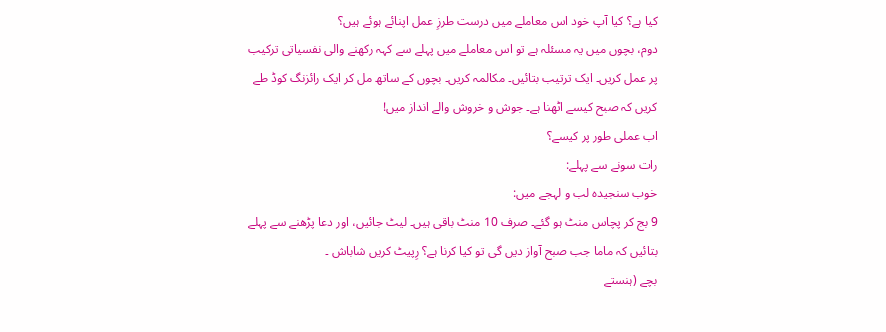کیا ہے؟ کیا آپ خود اس معاملے میں درست طرزِ عمل اپنائے ہوئے ہیں؟
دوم، بچوں میں یہ مسئلہ ہے تو اس معاملے میں پہلے سے کہہ رکھنے والی نفسیاتی ترکیب پر عمل کریں۔ ایک ترتیب بتائیں۔ مکالمہ کریں۔ بچوں کے ساتھ مل کر ایک رائزنگ کوڈ طے کریں کہ صبح کیسے اٹھنا ہے۔ جوش و خروش والے انداز میں!
اب عملی طور پر کیسے؟
رات سونے سے پہلے:
خوب سنجیدہ لب و لہجے میں:
9 بج کر پچاس منٹ ہو گئے۔ صرف 10 منٹ باقی ہیں۔ لیٹ جائیں، اور دعا پڑھنے سے پہلے بتائیں کہ ماما جب صبح آواز دیں گی تو کیا کرنا ہے؟ رِپیٹ کریں شاباش ۔
بچے (ہنستے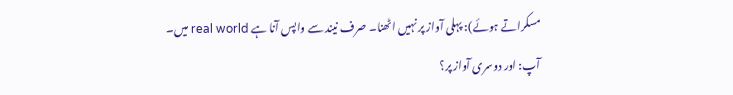مسکراتے ہوئے): پہلی آواز پر نہیں اٹھنا۔ صرف نیند سے واپس آنا ہے real world میں۔
آپ: اور دوسری آواز پر؟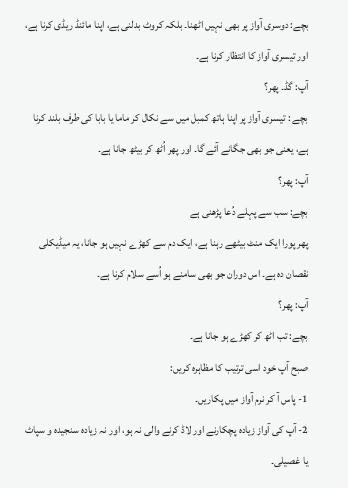بچے: دوسری آواز پر بھی نہیں اٹھنا۔ بلکہ کروٹ بدلنی ہے، اپنا مائنڈ ریڈی کرنا ہے، اور تیسری آواز کا انتظار کرنا ہے۔
آپ: گڈ۔ پھر؟
بچے : تیسری آواز پر اپنا ہاتھ کمبل میں سے نکال کر ماما یا بابا کی طرف بلند کرنا ہے، یعنی جو بھی جگانے آئے گا۔ اور پھر اُٹھ کر بیٹھ جانا ہے۔
آپ: پھر؟
بچے: سب سے پہلے دُعا پڑھنی ہے
پھر پورا ایک منٹ بیٹھے رہنا ہے، ایک دم سے کھڑے نہیں ہو جانا، یہ میڈیکلی نقصان دہ ہے۔ اس دوران جو بھی سامنے ہو اُسے سلام کرنا ہے۔
آپ: پھر؟
بچے: تب اٹھ کر کھڑے ہو جانا ہے۔
صبح آپ خود اسی ترتیب کا مظاہرہ کریں:
1- پاس آ کر نرم آواز میں پکاریں۔
2- آپ کی آواز زیادہ پچکارنے اور لاڈ کرنے والی نہ ہو، اور نہ زیادہ سنجیدہ و سپاٹ یا غصیلی۔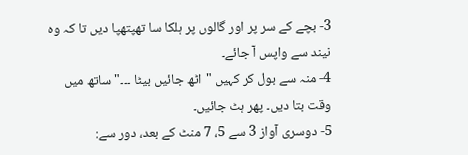3- بچے کے سر پر اور گالوں پر ہلکا سا تھپتھپا دیں تا کہ وہ نیند سے واپس آ جائے۔
4- منہ سے بول کر کہیں "اٹھ جائیں بیٹا ۔۔۔" ساتھ میں وقت بتا دیں۔ پھر ہٹ جائیں۔
5- دوسری آواز 3 سے 5، 7 منٹ کے بعد، دور سے: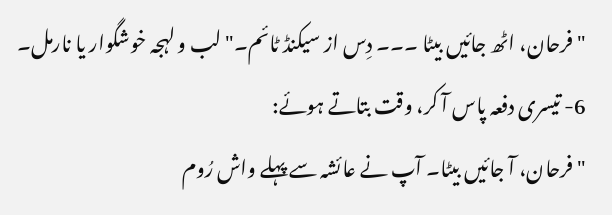"فرحان، اٹھ جائیں بیٹا ۔۔۔ دِس از سیکنڈ ٹائم۔" لب و لہجہ خوشگوار یا نارمل۔
6- تیسری دفعہ پاس آ کر، وقت بتاتے ہوئے:
"فرحان، آ جائیں بیٹا۔ آپ نے عائشہ سے پہلے واش رُوم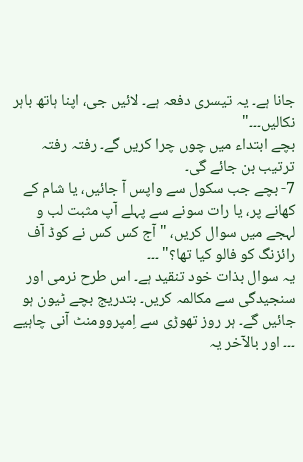جانا ہے۔ یہ تیسری دفعہ ہے۔ لائیں جی، اپنا ہاتھ باہر نکالیں۔۔۔"
بچے ابتداء میں چوں چرا کریں گے۔ رفتہ رفتہ ترتیب بن جائے گی۔
7- بچے جب سکول سے واپس آ جائیں، یا شام کے کھانے پر، یا رات سونے سے پہلے آپ مثبت لب و لہجے میں سوال کریں، "آج کس کس نے کوڈ آف رائزنگ کو فالو کیا تھا؟" ۔۔۔
یہ سوال بذات خود تنقید ہے۔ اس طرح نرمی اور سنجیدگی سے مکالمہ کریں۔ بتدریج بچے ٹیون ہو جائیں گے۔ ہر روز تھوڑی سے اِمپروومنٹ آنی چاہیے ۔۔۔ اور بالآخر یہ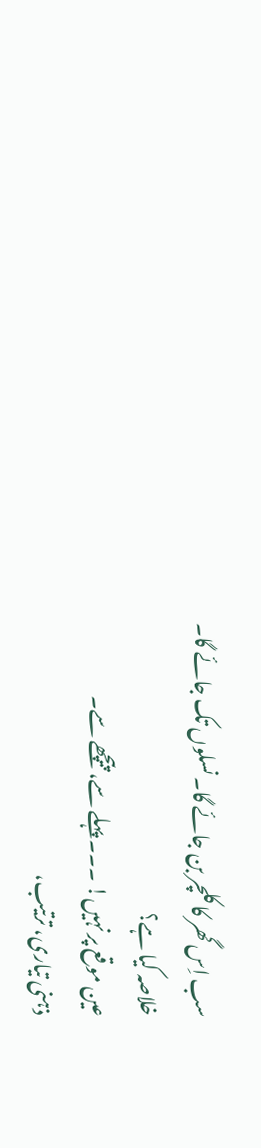سب اِس گھر کا کلچر بن جائے گا۔ نسلوں تک جائے گا۔
خلاصہ کیا ہے؟
عین موقع پر نہیں! ۔۔۔ پہلے سے، پیچھے سے۔
ذہنی تیاری، ترتیب،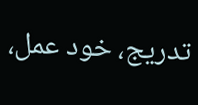تدریج، خود عمل،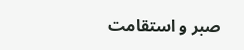صبر و استقامت